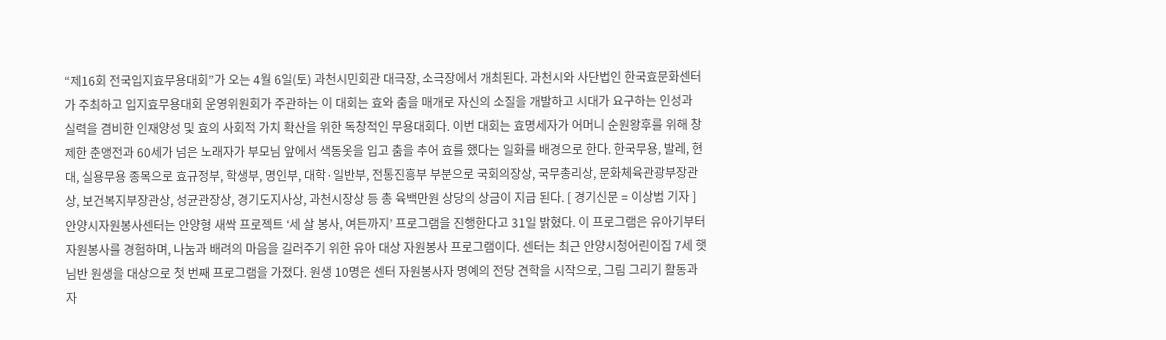“제16회 전국입지효무용대회”가 오는 4월 6일(토) 과천시민회관 대극장, 소극장에서 개최된다. 과천시와 사단법인 한국효문화센터가 주최하고 입지효무용대회 운영위원회가 주관하는 이 대회는 효와 춤을 매개로 자신의 소질을 개발하고 시대가 요구하는 인성과 실력을 겸비한 인재양성 및 효의 사회적 가치 확산을 위한 독창적인 무용대회다. 이번 대회는 효명세자가 어머니 순원왕후를 위해 창제한 춘앵전과 60세가 넘은 노래자가 부모님 앞에서 색동옷을 입고 춤을 추어 효를 했다는 일화를 배경으로 한다. 한국무용, 발레, 현대, 실용무용 종목으로 효규정부, 학생부, 명인부, 대학·일반부, 전통진흥부 부분으로 국회의장상, 국무총리상, 문화체육관광부장관상, 보건복지부장관상, 성균관장상, 경기도지사상, 과천시장상 등 총 육백만원 상당의 상금이 지급 된다. [ 경기신문 = 이상범 기자 ]
안양시자원봉사센터는 안양형 새싹 프로젝트 ‘세 살 봉사, 여든까지’ 프로그램을 진행한다고 31일 밝혔다. 이 프로그램은 유아기부터 자원봉사를 경험하며, 나눔과 배려의 마음을 길러주기 위한 유아 대상 자원봉사 프로그램이다. 센터는 최근 안양시청어린이집 7세 햇님반 원생을 대상으로 첫 번째 프로그램을 가졌다. 원생 10명은 센터 자원봉사자 명예의 전당 견학을 시작으로, 그림 그리기 활동과 자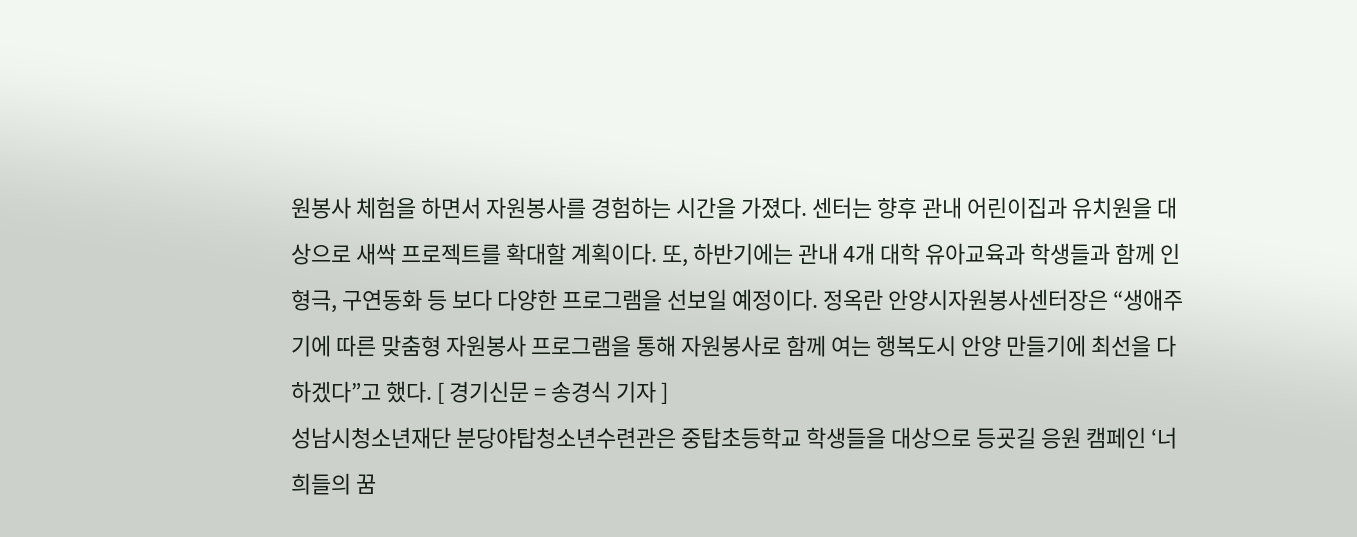원봉사 체험을 하면서 자원봉사를 경험하는 시간을 가졌다. 센터는 향후 관내 어린이집과 유치원을 대상으로 새싹 프로젝트를 확대할 계획이다. 또, 하반기에는 관내 4개 대학 유아교육과 학생들과 함께 인형극, 구연동화 등 보다 다양한 프로그램을 선보일 예정이다. 정옥란 안양시자원봉사센터장은 “생애주기에 따른 맞춤형 자원봉사 프로그램을 통해 자원봉사로 함께 여는 행복도시 안양 만들기에 최선을 다하겠다”고 했다. [ 경기신문 = 송경식 기자 ]
성남시청소년재단 분당야탑청소년수련관은 중탑초등학교 학생들을 대상으로 등굣길 응원 캠페인 ‘너희들의 꿈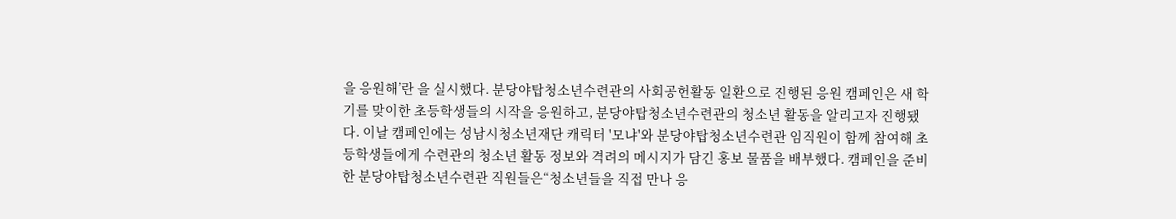을 응원해’란 을 실시했다. 분당야탑청소년수련관의 사회공헌활동 일환으로 진행된 응원 캠페인은 새 학기를 맞이한 초등학생들의 시작을 응원하고, 분당야탑청소년수련관의 청소년 활동을 알리고자 진행됐다. 이날 캠페인에는 성남시청소년재단 캐릭터 '모냐'와 분당야탑청소년수련관 임직원이 함께 참여해 초등학생들에게 수련관의 청소년 활동 정보와 격려의 메시지가 담긴 홍보 물품을 배부했다. 캠페인을 준비한 분당야탑청소년수련관 직원들은“청소년들을 직접 만나 응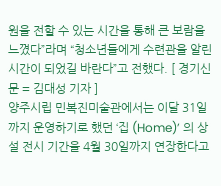원을 전할 수 있는 시간을 통해 큰 보람을 느꼈다”라며 “청소년들에게 수련관을 알린 시간이 되었길 바란다”고 전했다. [ 경기신문 = 김대성 기자 ]
양주시립 민복진미술관에서는 이달 31일까지 운영하기로 했던 ‘집 (Home)’ 의 상설 전시 기간을 4월 30일까지 연장한다고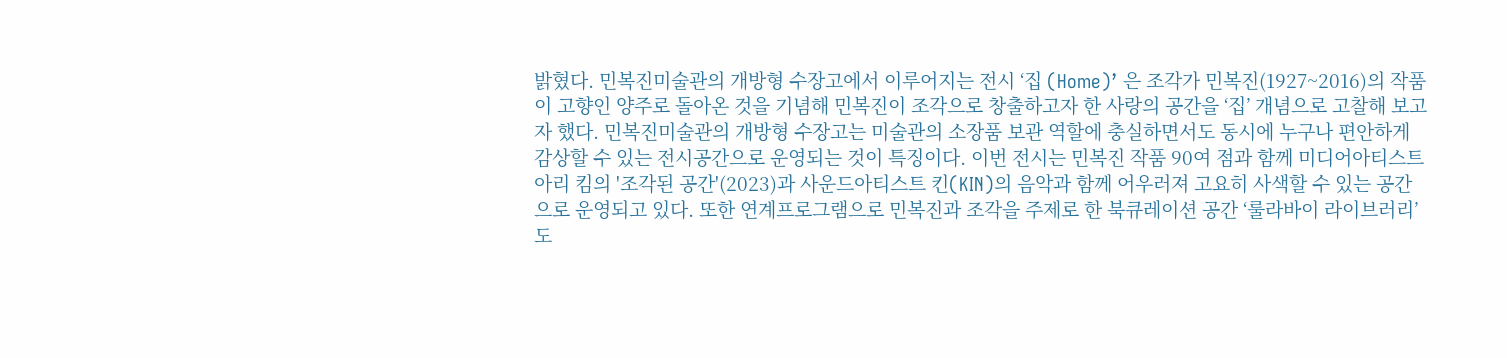밝혔다. 민복진미술관의 개방형 수장고에서 이루어지는 전시 ‘집 (Home)’ 은 조각가 민복진(1927~2016)의 작품이 고향인 양주로 돌아온 것을 기념해 민복진이 조각으로 창출하고자 한 사랑의 공간을 ‘집’ 개념으로 고찰해 보고자 했다. 민복진미술관의 개방형 수장고는 미술관의 소장품 보관 역할에 충실하면서도 동시에 누구나 편안하게 감상할 수 있는 전시공간으로 운영되는 것이 특징이다. 이번 전시는 민복진 작품 90여 점과 함께 미디어아티스트 아리 킴의 '조각된 공간'(2023)과 사운드아티스트 킨(KIN)의 음악과 함께 어우러져 고요히 사색할 수 있는 공간으로 운영되고 있다. 또한 연계프로그램으로 민복진과 조각을 주제로 한 북큐레이션 공간 ‘룰라바이 라이브러리’ 도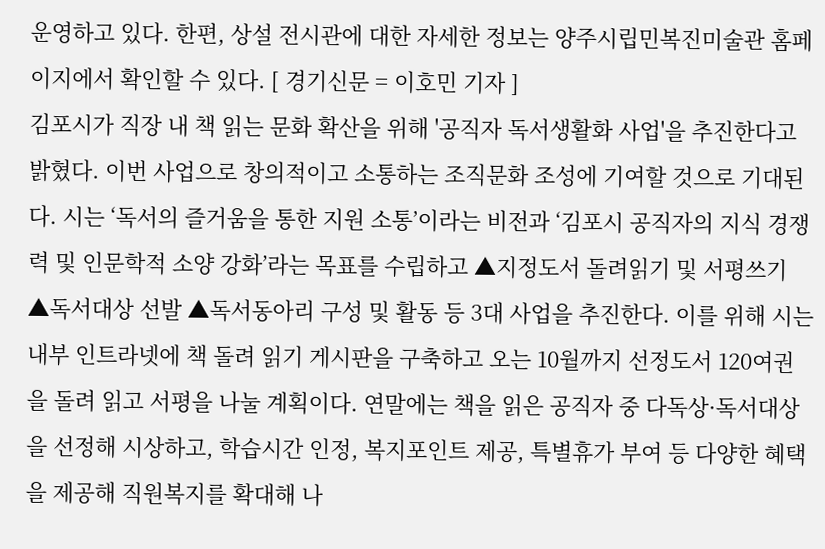운영하고 있다. 한편, 상설 전시관에 대한 자세한 정보는 양주시립민복진미술관 홈페이지에서 확인할 수 있다. [ 경기신문 = 이호민 기자 ]
김포시가 직장 내 책 읽는 문화 확산을 위해 '공직자 독서생활화 사업'을 추진한다고 밝혔다. 이번 사업으로 창의적이고 소통하는 조직문화 조성에 기여할 것으로 기대된다. 시는 ‘독서의 즐거움을 통한 지원 소통’이라는 비전과 ‘김포시 공직자의 지식 경쟁력 및 인문학적 소양 강화’라는 목표를 수립하고 ▲지정도서 돌려읽기 및 서평쓰기 ▲독서대상 선발 ▲독서동아리 구성 및 활동 등 3대 사업을 추진한다. 이를 위해 시는 내부 인트라넷에 책 돌려 읽기 게시판을 구축하고 오는 10월까지 선정도서 120여권을 돌려 읽고 서평을 나눌 계획이다. 연말에는 책을 읽은 공직자 중 다독상·독서대상을 선정해 시상하고, 학습시간 인정, 복지포인트 제공, 특별휴가 부여 등 다양한 혜택을 제공해 직원복지를 확대해 나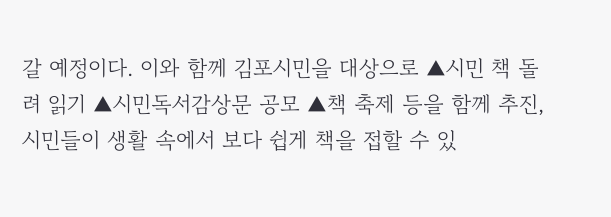갈 예정이다. 이와 함께 김포시민을 대상으로 ▲시민 책 돌려 읽기 ▲시민독서감상문 공모 ▲책 축제 등을 함께 추진, 시민들이 생활 속에서 보다 쉽게 책을 접할 수 있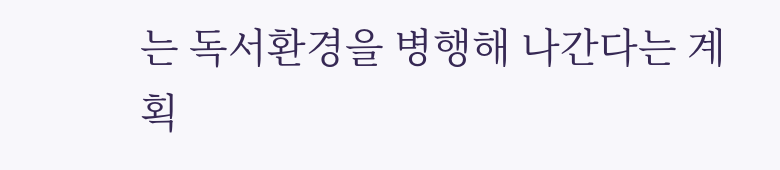는 독서환경을 병행해 나간다는 계획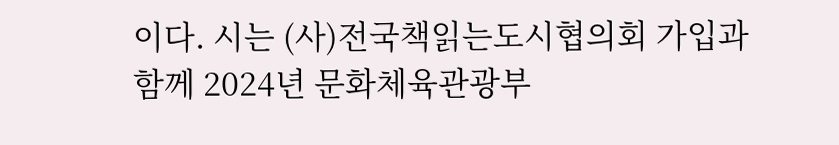이다. 시는 (사)전국책읽는도시협의회 가입과 함께 2024년 문화체육관광부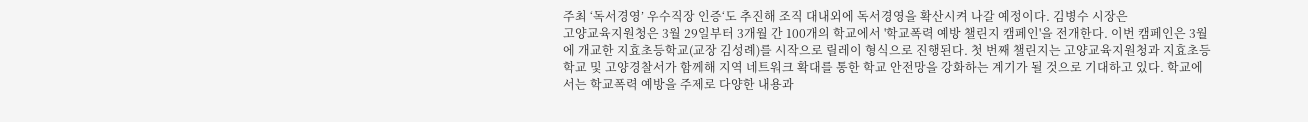주최 ‘독서경영’ 우수직장 인증‘도 추진해 조직 대내외에 독서경영을 확산시켜 나갈 예정이다. 김병수 시장은
고양교육지원청은 3월 29일부터 3개월 간 100개의 학교에서 '학교폭력 예방 챌린지 캠페인'을 전개한다. 이번 캠페인은 3월에 개교한 지효초등학교(교장 김성례)를 시작으로 릴레이 형식으로 진행된다. 첫 번째 챌린지는 고양교육지원청과 지효초등학교 및 고양경찰서가 함께해 지역 네트워크 확대를 통한 학교 안전망을 강화하는 계기가 될 것으로 기대하고 있다. 학교에서는 학교폭력 예방을 주제로 다양한 내용과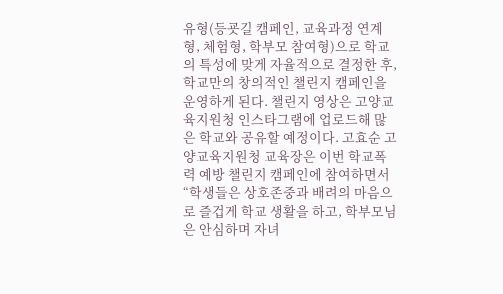유형(등굣길 캠페인, 교육과정 연계형, 체험형, 학부모 참여형)으로 학교의 특성에 맞게 자율적으로 결정한 후, 학교만의 창의적인 챌린지 캠페인을 운영하게 된다. 챌린지 영상은 고양교육지원청 인스타그램에 업로드해 많은 학교와 공유할 예정이다. 고효순 고양교육지원청 교육장은 이번 학교폭력 예방 챌린지 캠페인에 참여하면서 “학생들은 상호존중과 배려의 마음으로 즐겁게 학교 생활을 하고, 학부모님은 안심하며 자녀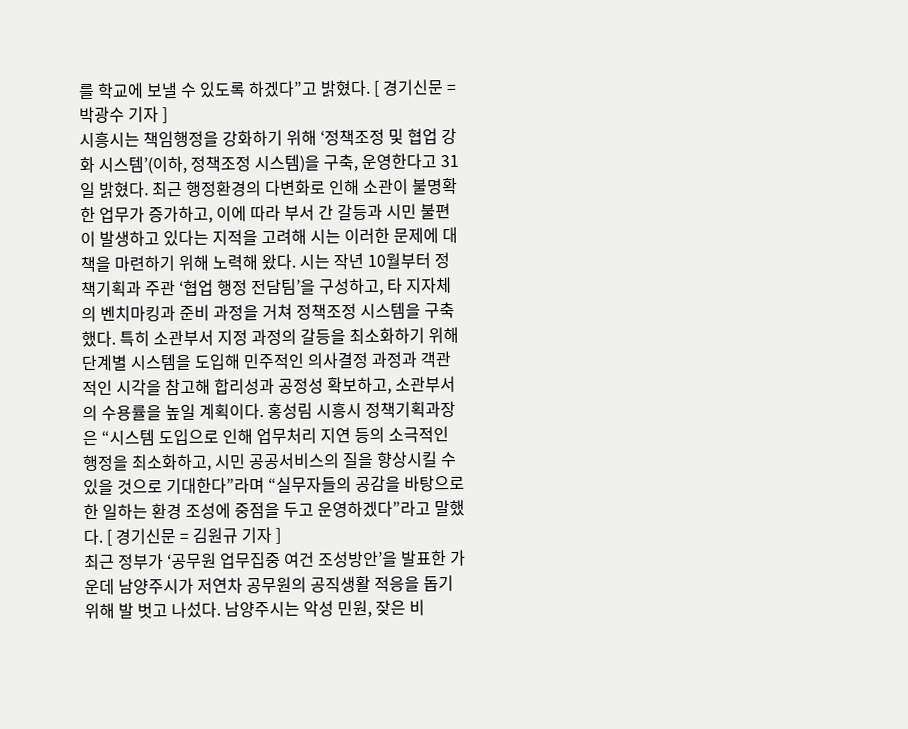를 학교에 보낼 수 있도록 하겠다”고 밝혔다. [ 경기신문 = 박광수 기자 ]
시흥시는 책임행정을 강화하기 위해 ‘정책조정 및 협업 강화 시스템’(이하, 정책조정 시스템)을 구축, 운영한다고 31일 밝혔다. 최근 행정환경의 다변화로 인해 소관이 불명확한 업무가 증가하고, 이에 따라 부서 간 갈등과 시민 불편이 발생하고 있다는 지적을 고려해 시는 이러한 문제에 대책을 마련하기 위해 노력해 왔다. 시는 작년 10월부터 정책기획과 주관 ‘협업 행정 전담팀’을 구성하고, 타 지자체의 벤치마킹과 준비 과정을 거쳐 정책조정 시스템을 구축했다. 특히 소관부서 지정 과정의 갈등을 최소화하기 위해 단계별 시스템을 도입해 민주적인 의사결정 과정과 객관적인 시각을 참고해 합리성과 공정성 확보하고, 소관부서의 수용률을 높일 계획이다. 홍성림 시흥시 정책기획과장은 “시스템 도입으로 인해 업무처리 지연 등의 소극적인 행정을 최소화하고, 시민 공공서비스의 질을 향상시킬 수 있을 것으로 기대한다”라며 “실무자들의 공감을 바탕으로 한 일하는 환경 조성에 중점을 두고 운영하겠다”라고 말했다. [ 경기신문 = 김원규 기자 ]
최근 정부가 ‘공무원 업무집중 여건 조성방안’을 발표한 가운데 남양주시가 저연차 공무원의 공직생활 적응을 돕기 위해 발 벗고 나섰다. 남양주시는 악성 민원, 잦은 비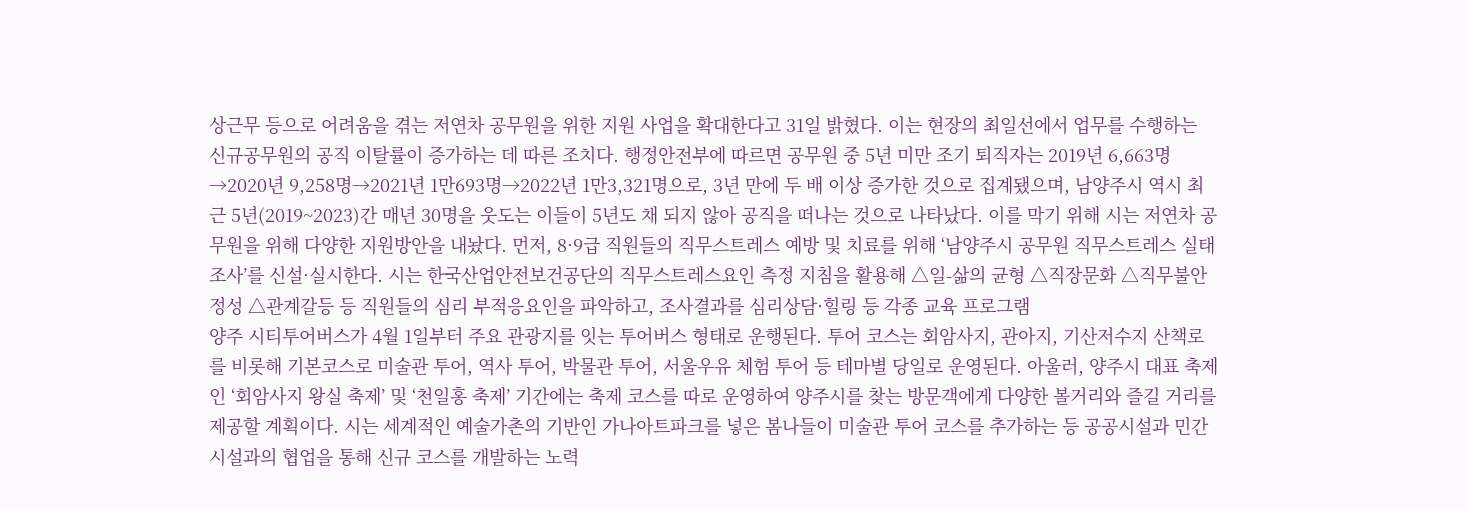상근무 등으로 어려움을 겪는 저연차 공무원을 위한 지원 사업을 확대한다고 31일 밝혔다. 이는 현장의 최일선에서 업무를 수행하는 신규공무원의 공직 이탈률이 증가하는 데 따른 조치다. 행정안전부에 따르면 공무원 중 5년 미만 조기 퇴직자는 2019년 6,663명→2020년 9,258명→2021년 1만693명→2022년 1만3,321명으로, 3년 만에 두 배 이상 증가한 것으로 집계됐으며, 남양주시 역시 최근 5년(2019~2023)간 매년 30명을 웃도는 이들이 5년도 채 되지 않아 공직을 떠나는 것으로 나타났다. 이를 막기 위해 시는 저연차 공무원을 위해 다양한 지원방안을 내놨다. 먼저, 8·9급 직원들의 직무스트레스 예방 및 치료를 위해 ‘남양주시 공무원 직무스트레스 실태조사’를 신설·실시한다. 시는 한국산업안전보건공단의 직무스트레스요인 측정 지침을 활용해 △일-삶의 균형 △직장문화 △직무불안정성 △관계갈등 등 직원들의 심리 부적응요인을 파악하고, 조사결과를 심리상담·힐링 등 각종 교육 프로그램
양주 시티투어버스가 4월 1일부터 주요 관광지를 잇는 투어버스 형태로 운행된다. 투어 코스는 회암사지, 관아지, 기산저수지 산책로를 비롯해 기본코스로 미술관 투어, 역사 투어, 박물관 투어, 서울우유 체험 투어 등 테마별 당일로 운영된다. 아울러, 양주시 대표 축제인 ‘회암사지 왕실 축제’ 및 ‘천일홍 축제’ 기간에는 축제 코스를 따로 운영하여 양주시를 찾는 방문객에게 다양한 볼거리와 즐길 거리를 제공할 계획이다. 시는 세계적인 예술가촌의 기반인 가나아트파크를 넣은 봄나들이 미술관 투어 코스를 추가하는 등 공공시설과 민간 시설과의 협업을 통해 신규 코스를 개발하는 노력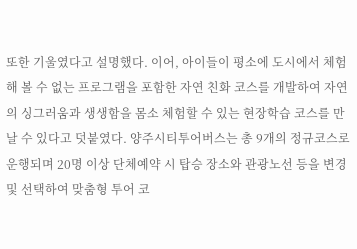또한 기울였다고 설명했다. 이어, 아이들이 평소에 도시에서 체험해 볼 수 없는 프로그램을 포함한 자연 친화 코스를 개발하여 자연의 싱그러움과 생생함을 몸소 체험할 수 있는 현장학습 코스를 만날 수 있다고 덧붙였다. 양주시티투어버스는 총 9개의 정규코스로 운행되며 20명 이상 단체예약 시 탑승 장소와 관광노선 등을 변경 및 선택하여 맞춤형 투어 코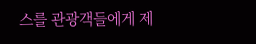스를 관광객들에게 제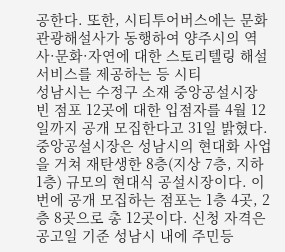공한다. 또한, 시티투어버스에는 문화관광해설사가 동행하여 양주시의 역사·문화·자연에 대한 스토리텔링 해설 서비스를 제공하는 등 시티
성남시는 수정구 소재 중앙공설시장 빈 점포 12곳에 대한 입점자를 4월 12일까지 공개 모집한다고 31일 밝혔다. 중앙공설시장은 성남시의 현대화 사업을 거쳐 재탄생한 8층(지상 7층, 지하 1층) 규모의 현대식 공설시장이다. 이번에 공개 모집하는 점포는 1층 4곳, 2층 8곳으로 총 12곳이다. 신청 자격은 공고일 기준 성남시 내에 주민등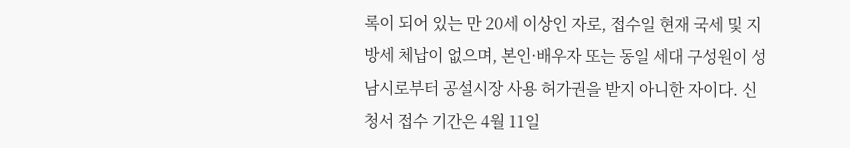록이 되어 있는 만 20세 이상인 자로, 접수일 현재 국세 및 지방세 체납이 없으며, 본인·배우자 또는 동일 세대 구성원이 성남시로부터 공설시장 사용 허가권을 받지 아니한 자이다. 신청서 접수 기간은 4월 11일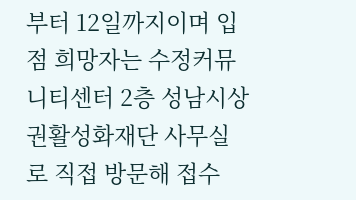부터 12일까지이며 입점 희망자는 수정커뮤니티센터 2층 성남시상권활성화재단 사무실로 직접 방문해 접수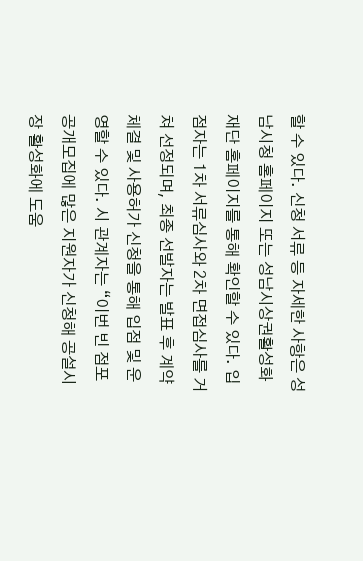할 수 있다. 신청 서류 등 자세한 사항은 성남시청 홈페이지 또는 성남시상권활성화재단 홈페이지를 통해 확인할 수 있다. 입점자는 1차 서류심사와 2차 면접심사를 거쳐 선정되며, 최종 선발자는 발표 후 계약 체결 및 사용허가 신청을 통해 입점 및 운영할 수 있다. 시 관계자는 “이번 빈 점포 공개모집에 많은 지원자가 신청해 공설시장 활성화에 도움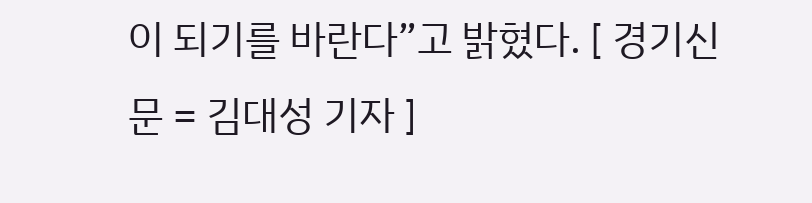이 되기를 바란다”고 밝혔다. [ 경기신문 = 김대성 기자 ]